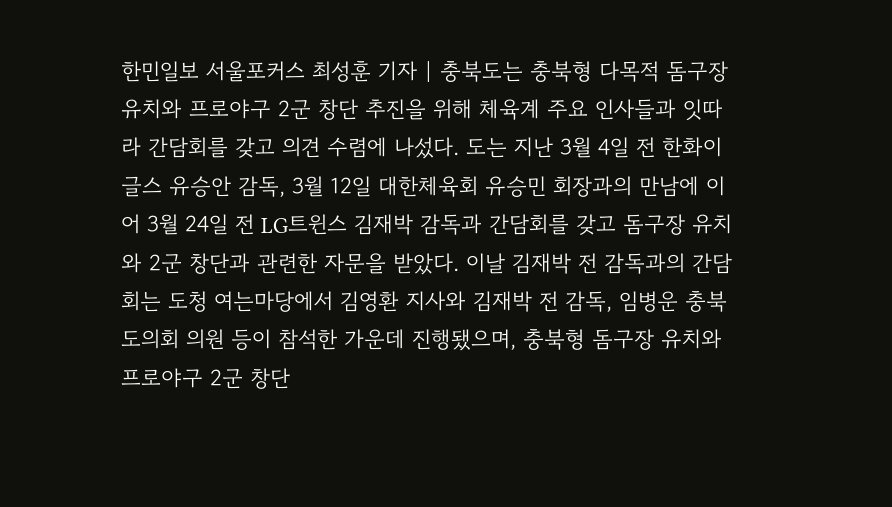한민일보 서울포커스 최성훈 기자 | 충북도는 충북형 다목적 돔구장 유치와 프로야구 2군 창단 추진을 위해 체육계 주요 인사들과 잇따라 간담회를 갖고 의견 수렴에 나섰다. 도는 지난 3월 4일 전 한화이글스 유승안 감독, 3월 12일 대한체육회 유승민 회장과의 만남에 이어 3월 24일 전 LG트윈스 김재박 감독과 간담회를 갖고 돔구장 유치와 2군 창단과 관련한 자문을 받았다. 이날 김재박 전 감독과의 간담회는 도청 여는마당에서 김영환 지사와 김재박 전 감독, 임병운 충북도의회 의원 등이 참석한 가운데 진행됐으며, 충북형 돔구장 유치와 프로야구 2군 창단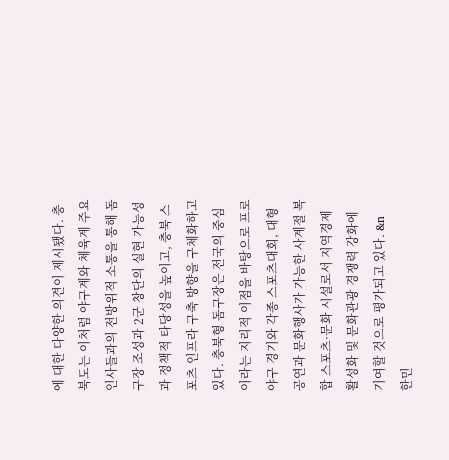에 대한 다양한 의견이 제시됐다. 충북도는 이처럼 야구계와 체육계 주요 인사들과의 전방위적 소통을 통해 돔구장 조성과 2군 창단의 실현 가능성과 정책적 타당성을 높이고, 충북 스포츠 인프라 구축 방향을 구체화하고 있다. 충북형 돔구장은 전국의 중심이라는 지리적 이점을 바탕으로 프로야구 경기와 각종 스포츠대회, 대형 공연과 문화행사가 가능한 사계절 복합 스포츠·문화 시설로서 지역경제 활성화 및 문화관광 경쟁력 강화에 기여할 것으로 평가되고 있다. &n
한민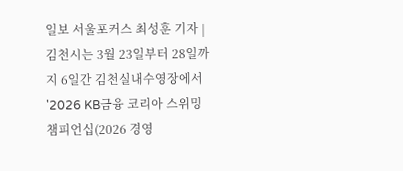일보 서울포커스 최성훈 기자 | 김천시는 3월 23일부터 28일까지 6일간 김천실내수영장에서 '2026 KB금융 코리아 스위밍 챔피언십(2026 경영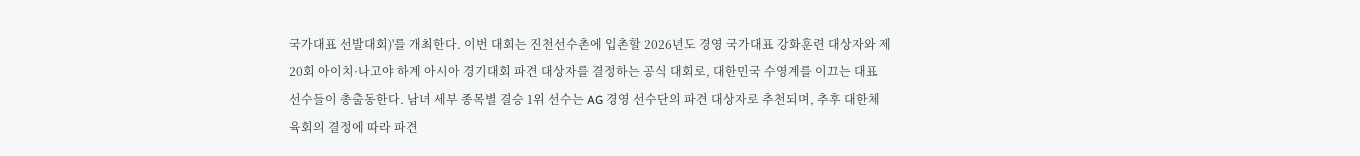국가대표 선발대회)'를 개최한다. 이번 대회는 진천선수촌에 입촌할 2026년도 경영 국가대표 강화훈련 대상자와 제20회 아이치·나고야 하계 아시아 경기대회 파견 대상자를 결정하는 공식 대회로, 대한민국 수영계를 이끄는 대표 선수들이 총출동한다. 남녀 세부 종목별 결승 1위 선수는 AG 경영 선수단의 파견 대상자로 추천되며, 추후 대한체육회의 결정에 따라 파견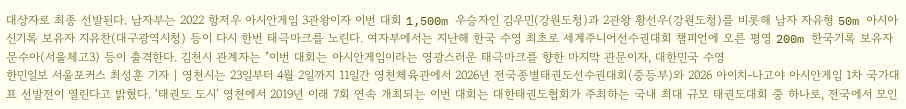대상자로 최종 선발된다. 남자부는 2022 항저우 아시안게임 3관왕이자 이번 대회 1,500m 우승자인 김우민(강원도청)과 2관왕 황선우(강원도청)를 비롯해 남자 자유형 50m 아시아 신기록 보유자 지유찬(대구광역시청) 등이 다시 한번 태극마크를 노린다. 여자부에서는 지난해 한국 수영 최초로 세계주니어선수권대회 챔피언에 오른 평영 200m 한국기록 보유자 문수아(서울체고3) 등이 출격한다. 김천시 관계자는 "이번 대회는 아시안게임이라는 영광스러운 태극마크를 향한 마지막 관문이자, 대한민국 수영
한민일보 서울포커스 최성훈 기자 | 영천시는 23일부터 4월 2일까지 11일간 영천체육관에서 2026년 전국종별태권도선수권대회(중등부)와 2026 아이치-나고야 아시안게임 1차 국가대표 선발전이 열린다고 밝혔다. ‘태권도 도시’ 영천에서 2019년 이래 7회 연속 개최되는 이번 대회는 대한태권도협회가 주최하는 국내 최대 규모 태권도대회 중 하나로, 전국에서 모인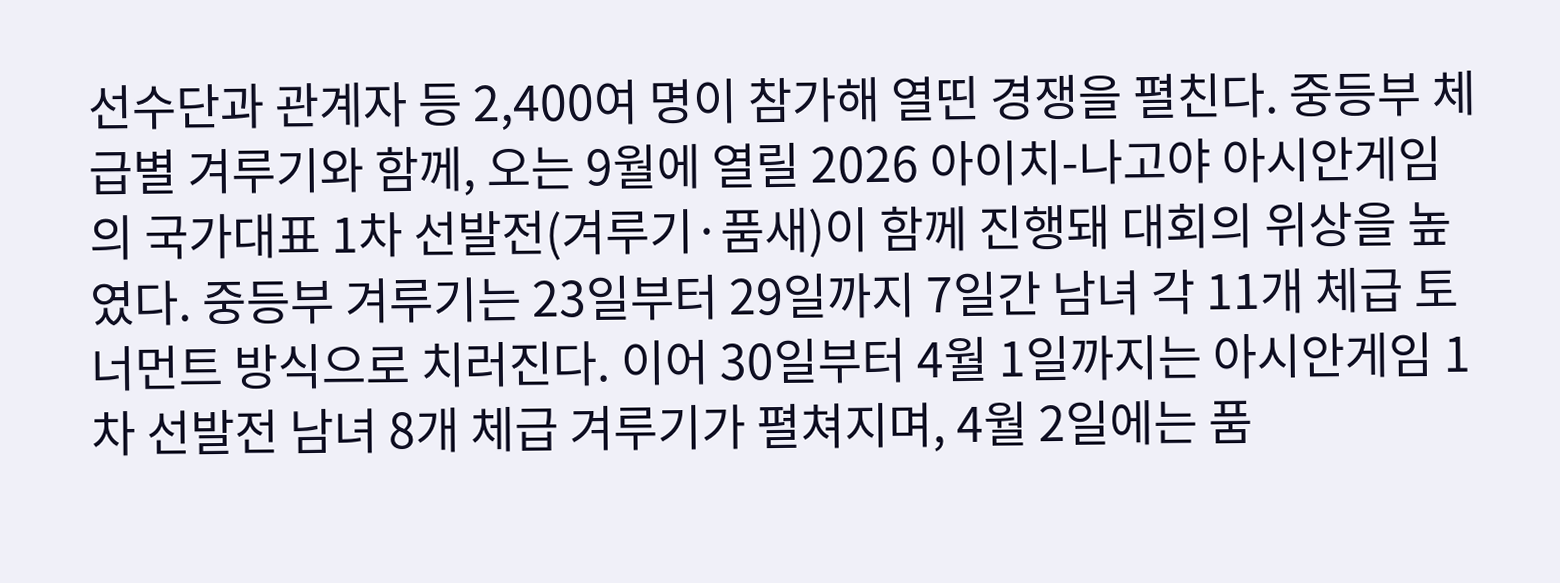선수단과 관계자 등 2,400여 명이 참가해 열띤 경쟁을 펼친다. 중등부 체급별 겨루기와 함께, 오는 9월에 열릴 2026 아이치-나고야 아시안게임의 국가대표 1차 선발전(겨루기·품새)이 함께 진행돼 대회의 위상을 높였다. 중등부 겨루기는 23일부터 29일까지 7일간 남녀 각 11개 체급 토너먼트 방식으로 치러진다. 이어 30일부터 4월 1일까지는 아시안게임 1차 선발전 남녀 8개 체급 겨루기가 펼쳐지며, 4월 2일에는 품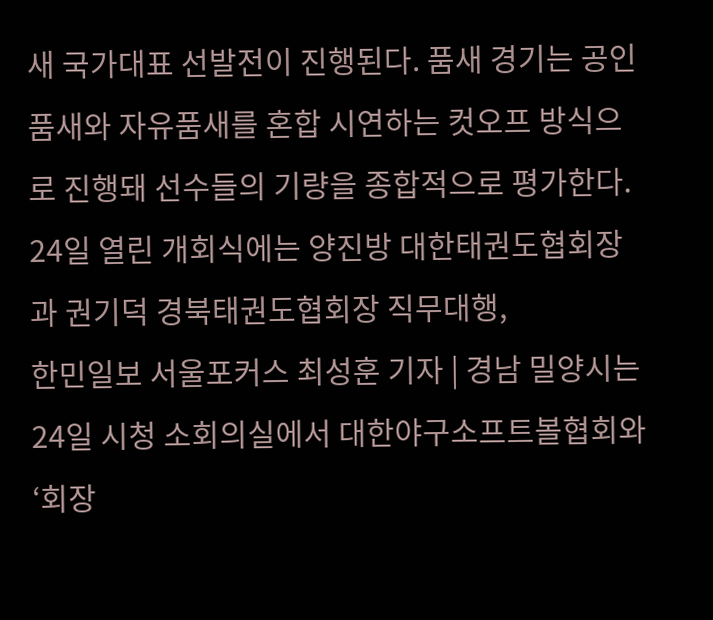새 국가대표 선발전이 진행된다. 품새 경기는 공인품새와 자유품새를 혼합 시연하는 컷오프 방식으로 진행돼 선수들의 기량을 종합적으로 평가한다. 24일 열린 개회식에는 양진방 대한태권도협회장과 권기덕 경북태권도협회장 직무대행,
한민일보 서울포커스 최성훈 기자 | 경남 밀양시는 24일 시청 소회의실에서 대한야구소프트볼협회와 ‘회장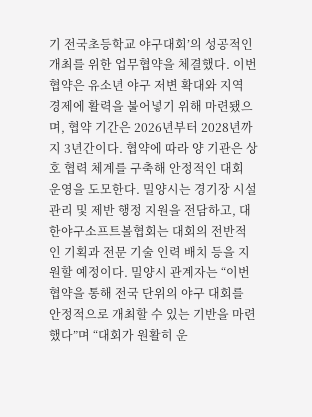기 전국초등학교 야구대회’의 성공적인 개최를 위한 업무협약을 체결했다. 이번 협약은 유소년 야구 저변 확대와 지역 경제에 활력을 불어넣기 위해 마련됐으며, 협약 기간은 2026년부터 2028년까지 3년간이다. 협약에 따라 양 기관은 상호 협력 체계를 구축해 안정적인 대회 운영을 도모한다. 밀양시는 경기장 시설 관리 및 제반 행정 지원을 전담하고, 대한야구소프트볼협회는 대회의 전반적인 기획과 전문 기술 인력 배치 등을 지원할 예정이다. 밀양시 관계자는 “이번 협약을 통해 전국 단위의 야구 대회를 안정적으로 개최할 수 있는 기반을 마련했다”며 “대회가 원활히 운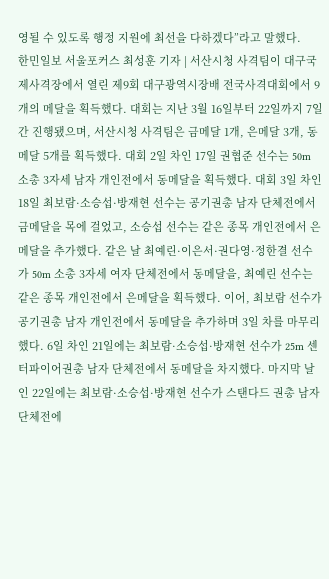영될 수 있도록 행정 지원에 최선을 다하겠다”라고 말했다.
한민일보 서울포커스 최성훈 기자 | 서산시청 사격팀이 대구국제사격장에서 열린 제9회 대구광역시장배 전국사격대회에서 9개의 메달을 획득했다. 대회는 지난 3월 16일부터 22일까지 7일간 진행됐으며, 서산시청 사격팀은 금메달 1개, 은메달 3개, 동메달 5개를 획득했다. 대회 2일 차인 17일 권협준 선수는 50m 소총 3자세 남자 개인전에서 동메달을 획득했다. 대회 3일 차인 18일 최보람·소승섭·방재현 선수는 공기권총 남자 단체전에서 금메달을 목에 걸었고, 소승섭 선수는 같은 종목 개인전에서 은메달을 추가했다. 같은 날 최예린·이은서·권다영·정한결 선수가 50m 소총 3자세 여자 단체전에서 동메달을, 최예린 선수는 같은 종목 개인전에서 은메달을 획득했다. 이어, 최보람 선수가 공기권총 남자 개인전에서 동메달을 추가하며 3일 차를 마무리했다. 6일 차인 21일에는 최보람·소승섭·방재현 선수가 25m 센터파이어권총 남자 단체전에서 동메달을 차지했다. 마지막 날인 22일에는 최보람·소승섭·방재현 선수가 스탠다드 권총 남자 단체전에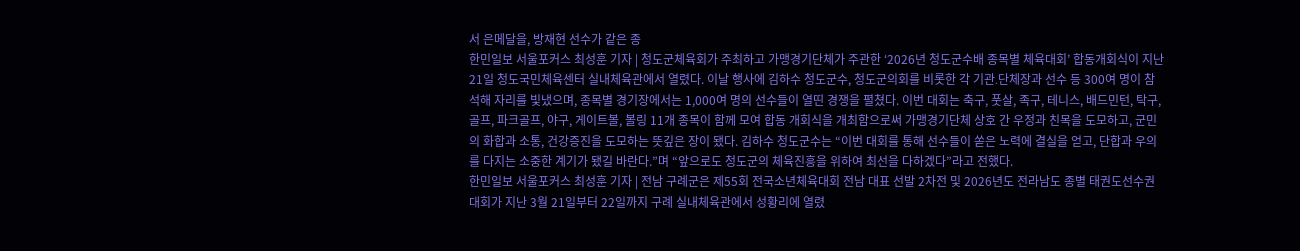서 은메달을, 방재현 선수가 같은 종
한민일보 서울포커스 최성훈 기자 | 청도군체육회가 주최하고 가맹경기단체가 주관한 ‘2026년 청도군수배 종목별 체육대회’ 합동개회식이 지난 21일 청도국민체육센터 실내체육관에서 열렸다. 이날 행사에 김하수 청도군수, 청도군의회를 비롯한 각 기관․단체장과 선수 등 300여 명이 참석해 자리를 빛냈으며, 종목별 경기장에서는 1,000여 명의 선수들이 열띤 경쟁을 펼쳤다. 이번 대회는 축구, 풋살, 족구, 테니스, 배드민턴, 탁구, 골프, 파크골프, 야구, 게이트볼, 볼링 11개 종목이 함께 모여 합동 개회식을 개최함으로써 가맹경기단체 상호 간 우정과 친목을 도모하고, 군민의 화합과 소통, 건강증진을 도모하는 뜻깊은 장이 됐다. 김하수 청도군수는 “이번 대회를 통해 선수들이 쏟은 노력에 결실을 얻고, 단합과 우의를 다지는 소중한 계기가 됐길 바란다.”며 “앞으로도 청도군의 체육진흥을 위하여 최선을 다하겠다”라고 전했다.
한민일보 서울포커스 최성훈 기자 | 전남 구례군은 제55회 전국소년체육대회 전남 대표 선발 2차전 및 2026년도 전라남도 종별 태권도선수권대회가 지난 3월 21일부터 22일까지 구례 실내체육관에서 성황리에 열렸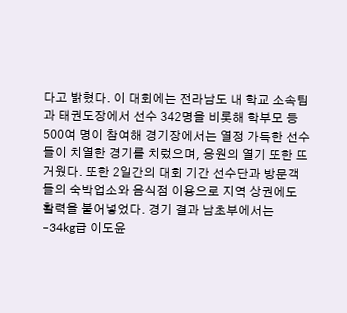다고 밝혔다. 이 대회에는 전라남도 내 학교 소속팀과 태권도장에서 선수 342명을 비롯해 학부모 등 500여 명이 참여해 경기장에서는 열정 가득한 선수들이 치열한 경기를 치렀으며, 응원의 열기 또한 뜨거웠다. 또한 2일간의 대회 기간 선수단과 방문객들의 숙박업소와 음식점 이용으로 지역 상권에도 활력을 불어넣었다. 경기 결과 남초부에서는 –34kg급 이도윤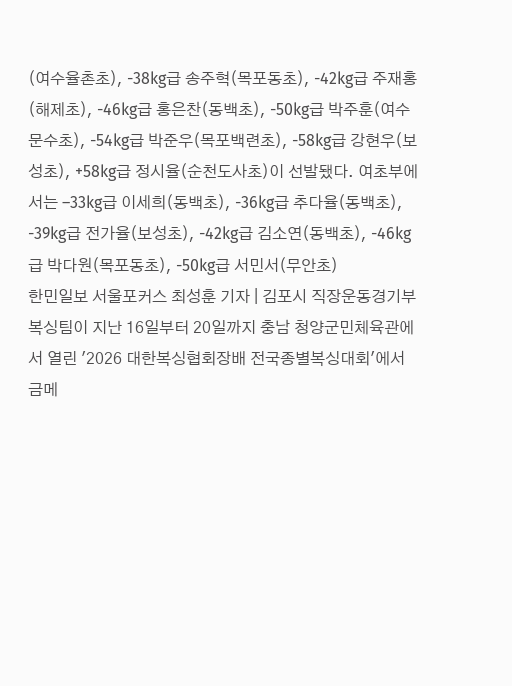(여수율촌초), -38kg급 송주혁(목포동초), -42kg급 주재홍(해제초), -46kg급 홍은찬(동백초), -50kg급 박주훈(여수문수초), -54kg급 박준우(목포백련초), -58kg급 강현우(보성초), +58kg급 정시율(순천도사초)이 선발됐다. 여초부에서는 –33kg급 이세희(동백초), -36kg급 추다율(동백초), -39kg급 전가율(보성초), -42kg급 김소연(동백초), -46kg급 박다원(목포동초), -50kg급 서민서(무안초)
한민일보 서울포커스 최성훈 기자 | 김포시 직장운동경기부 복싱팀이 지난 16일부터 20일까지 충남 청양군민체육관에서 열린 '2026 대한복싱협회장배 전국종별복싱대회'에서 금메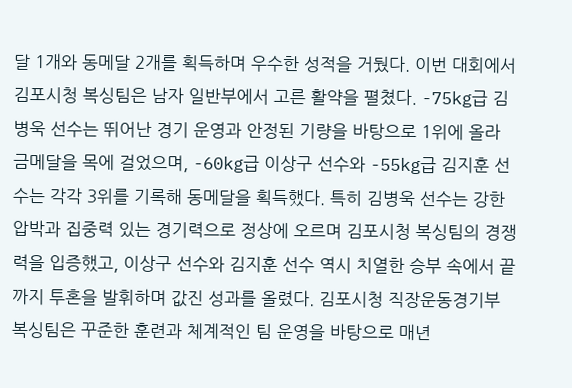달 1개와 동메달 2개를 획득하며 우수한 성적을 거뒀다. 이번 대회에서 김포시청 복싱팀은 남자 일반부에서 고른 활약을 펼쳤다. -75kg급 김병욱 선수는 뛰어난 경기 운영과 안정된 기량을 바탕으로 1위에 올라 금메달을 목에 걸었으며, -60kg급 이상구 선수와 -55kg급 김지훈 선수는 각각 3위를 기록해 동메달을 획득했다. 특히 김병욱 선수는 강한 압박과 집중력 있는 경기력으로 정상에 오르며 김포시청 복싱팀의 경쟁력을 입증했고, 이상구 선수와 김지훈 선수 역시 치열한 승부 속에서 끝까지 투혼을 발휘하며 값진 성과를 올렸다. 김포시청 직장운동경기부 복싱팀은 꾸준한 훈련과 체계적인 팀 운영을 바탕으로 매년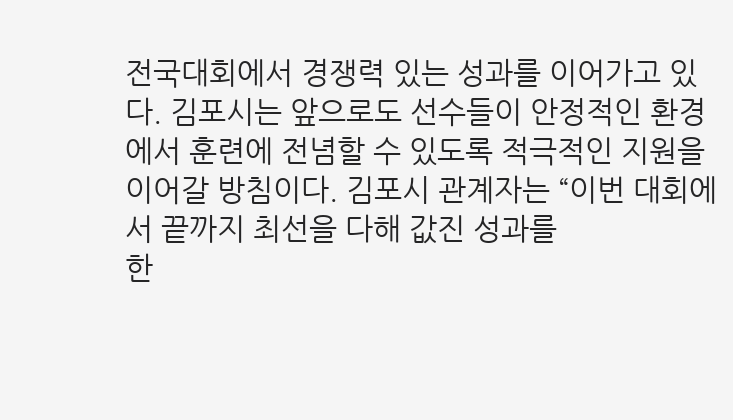전국대회에서 경쟁력 있는 성과를 이어가고 있다. 김포시는 앞으로도 선수들이 안정적인 환경에서 훈련에 전념할 수 있도록 적극적인 지원을 이어갈 방침이다. 김포시 관계자는 “이번 대회에서 끝까지 최선을 다해 값진 성과를
한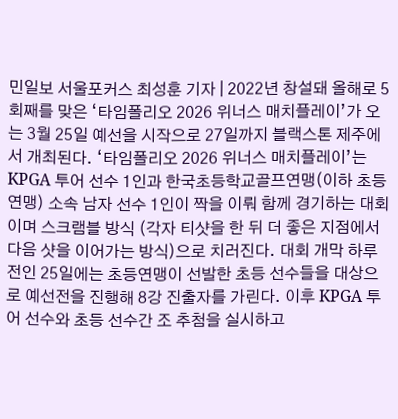민일보 서울포커스 최성훈 기자 | 2022년 창설돼 올해로 5회째를 맞은 ‘타임폴리오 2026 위너스 매치플레이’가 오는 3월 25일 예선을 시작으로 27일까지 블랙스톤 제주에서 개최된다. ‘타임폴리오 2026 위너스 매치플레이’는 KPGA 투어 선수 1인과 한국초등학교골프연맹(이하 초등연맹) 소속 남자 선수 1인이 짝을 이뤄 함께 경기하는 대회이며 스크램블 방식 (각자 티샷을 한 뒤 더 좋은 지점에서 다음 샷을 이어가는 방식)으로 치러진다. 대회 개막 하루 전인 25일에는 초등연맹이 선발한 초등 선수들을 대상으로 예선전을 진행해 8강 진출자를 가린다. 이후 KPGA 투어 선수와 초등 선수간 조 추첨을 실시하고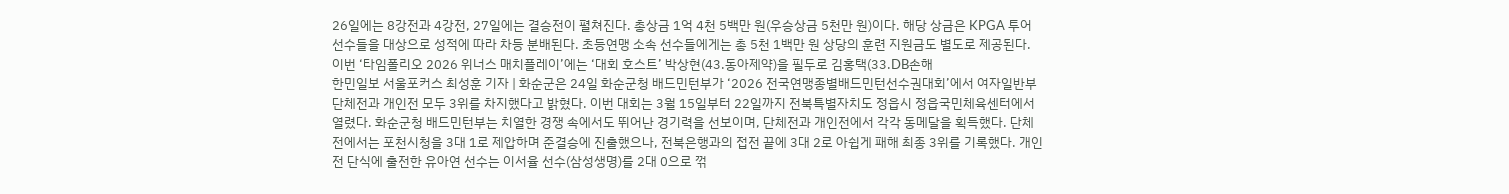26일에는 8강전과 4강전, 27일에는 결승전이 펼쳐진다. 총상금 1억 4천 5백만 원(우승상금 5천만 원)이다. 해당 상금은 KPGA 투어 선수들을 대상으로 성적에 따라 차등 분배된다. 초등연맹 소속 선수들에게는 총 5천 1백만 원 상당의 훈련 지원금도 별도로 제공된다. 이번 ‘타임폴리오 2026 위너스 매치플레이’에는 ‘대회 호스트’ 박상현(43.동아제약)을 필두로 김홍택(33.DB손해
한민일보 서울포커스 최성훈 기자 | 화순군은 24일 화순군청 배드민턴부가 ‘2026 전국연맹종별배드민턴선수권대회’에서 여자일반부 단체전과 개인전 모두 3위를 차지했다고 밝혔다. 이번 대회는 3월 15일부터 22일까지 전북특별자치도 정읍시 정읍국민체육센터에서 열렸다. 화순군청 배드민턴부는 치열한 경쟁 속에서도 뛰어난 경기력을 선보이며, 단체전과 개인전에서 각각 동메달을 획득했다. 단체전에서는 포천시청을 3대 1로 제압하며 준결승에 진출했으나, 전북은행과의 접전 끝에 3대 2로 아쉽게 패해 최종 3위를 기록했다. 개인전 단식에 출전한 유아연 선수는 이서율 선수(삼성생명)를 2대 0으로 꺾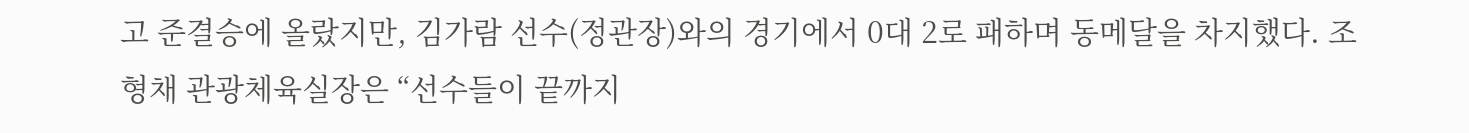고 준결승에 올랐지만, 김가람 선수(정관장)와의 경기에서 0대 2로 패하며 동메달을 차지했다. 조형채 관광체육실장은 “선수들이 끝까지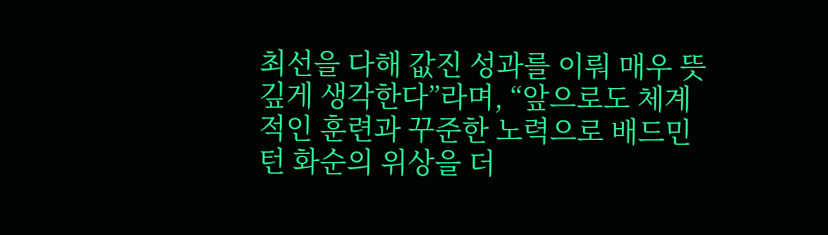최선을 다해 값진 성과를 이뤄 매우 뜻깊게 생각한다”라며, “앞으로도 체계적인 훈련과 꾸준한 노력으로 배드민턴 화순의 위상을 더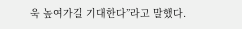욱 높여가길 기대한다”라고 말했다.